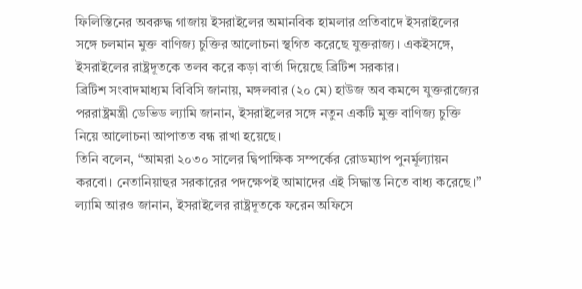ফিলিস্তিনের অবরুদ্ধ গাজায় ইসরাইলের অমানবিক হামলার প্রতিবাদে ইসরাইলের সঙ্গে চলমান মুক্ত বাণিজ্য চুক্তির আলোচনা স্থগিত করেছে যুক্তরাজ্য। একইসঙ্গে, ইসরাইলের রাষ্ট্রদূতকে তলব করে কড়া বার্তা দিয়েছে ব্রিটিশ সরকার।
ব্রিটিশ সংবাদমাধ্যম বিবিসি জানায়, মঙ্গলবার (২০ মে) হাউজ অব কমন্সে যুক্তরাজ্যের পররাষ্ট্রমন্ত্রী ডেভিড ল্যামি জানান, ইসরাইলের সঙ্গে নতুন একটি মুক্ত বাণিজ্য চুক্তি নিয়ে আলোচনা আপাতত বন্ধ রাখা হয়েছে।
তিনি বলেন, “আমরা ২০৩০ সালের দ্বিপাক্ষিক সম্পর্কের রোডম্যাপ পুনর্মূল্যায়ন করবো। নেতানিয়াহুর সরকারের পদক্ষেপই আমাদের এই সিদ্ধান্ত নিতে বাধ্য করেছে।”
ল্যামি আরও জানান, ইসরাইলের রাষ্ট্রদূতকে ফরেন অফিসে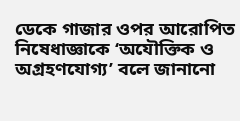ডেকে গাজার ওপর আরোপিত নিষেধাজ্ঞাকে ‘অযৌক্তিক ও অগ্রহণযোগ্য’ বলে জানানো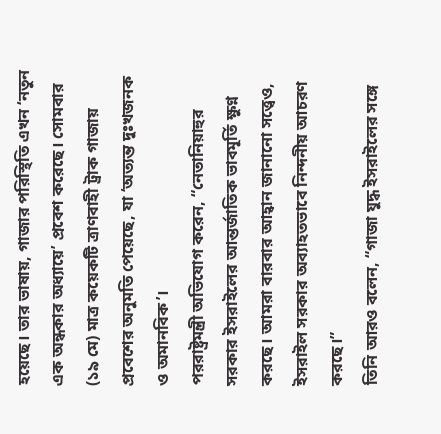হয়েছে। তার ভাষায়, গাজার পরিস্থিতি এখন ‘নতুন এক অন্ধকার অধ্যায়ে’ প্রবেশ করেছে। সোমবার (১৯ মে) মাত্র কয়েকটি ত্রাণবাহী ট্রাক গাজায় প্রবেশের অনুমতি পেয়েছে, যা ‘অত্যন্ত দুঃখজনক ও অমানবিক’।
পররাষ্ট্রমন্ত্রী অভিযোগ করেন, “নেতানিয়াহুর সরকার ইসরাইলের আন্তর্জাতিক ভাবমূর্তি ক্ষুণ্ন করছে। আমরা বারবার আহ্বান জানানো সত্ত্বেও, ইসরাইল সরকার অব্যাহতভাবে নিন্দনীয় আচরণ করছে।”
তিনি আরও বলেন, “গাজা যুদ্ধ ইসরাইলের সঙ্গে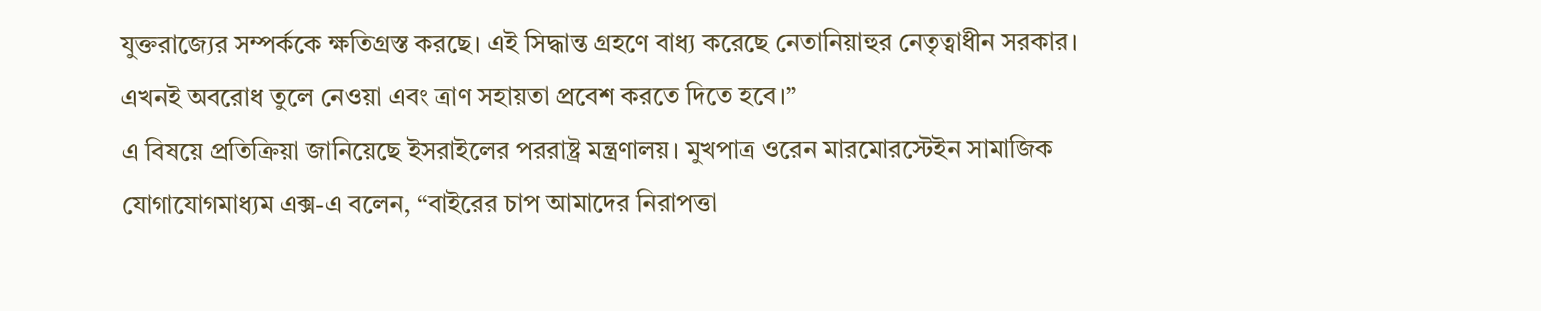যুক্তরাজ্যের সম্পর্ককে ক্ষতিগ্রস্ত করছে। এই সিদ্ধান্ত গ্রহণে বাধ্য করেছে নেতানিয়াহুর নেতৃত্বাধীন সরকার। এখনই অবরোধ তুলে নেওয়া এবং ত্রাণ সহায়তা প্রবেশ করতে দিতে হবে।”
এ বিষয়ে প্রতিক্রিয়া জানিয়েছে ইসরাইলের পররাষ্ট্র মন্ত্রণালয়। মুখপাত্র ওরেন মারমোরস্টেইন সামাজিক যোগাযোগমাধ্যম এক্স-এ বলেন, “বাইরের চাপ আমাদের নিরাপত্তা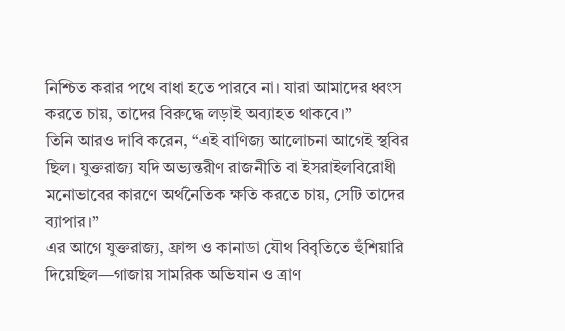নিশ্চিত করার পথে বাধা হতে পারবে না। যারা আমাদের ধ্বংস করতে চায়, তাদের বিরুদ্ধে লড়াই অব্যাহত থাকবে।”
তিনি আরও দাবি করেন, “এই বাণিজ্য আলোচনা আগেই স্থবির ছিল। যুক্তরাজ্য যদি অভ্যন্তরীণ রাজনীতি বা ইসরাইলবিরোধী মনোভাবের কারণে অর্থনৈতিক ক্ষতি করতে চায়, সেটি তাদের ব্যাপার।”
এর আগে যুক্তরাজ্য, ফ্রান্স ও কানাডা যৌথ বিবৃতিতে হুঁশিয়ারি দিয়েছিল—গাজায় সামরিক অভিযান ও ত্রাণ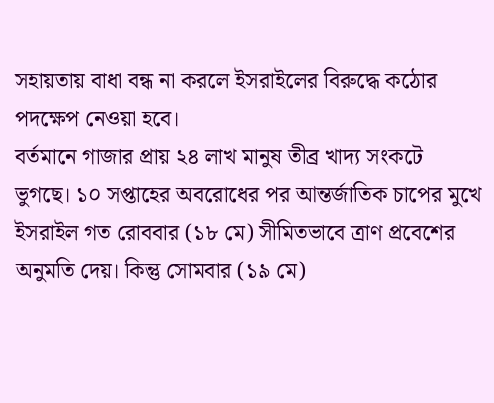সহায়তায় বাধা বন্ধ না করলে ইসরাইলের বিরুদ্ধে কঠোর পদক্ষেপ নেওয়া হবে।
বর্তমানে গাজার প্রায় ২৪ লাখ মানুষ তীব্র খাদ্য সংকটে ভুগছে। ১০ সপ্তাহের অবরোধের পর আন্তর্জাতিক চাপের মুখে ইসরাইল গত রোববার (১৮ মে) সীমিতভাবে ত্রাণ প্রবেশের অনুমতি দেয়। কিন্তু সোমবার (১৯ মে)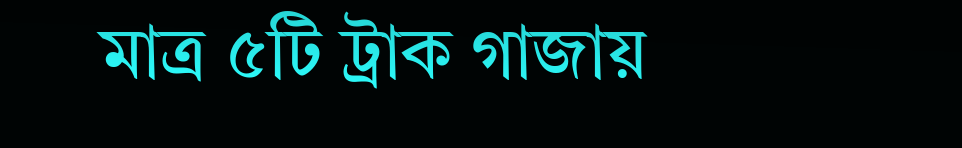মাত্র ৫টি ট্রাক গাজায়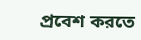প্রবেশ করতে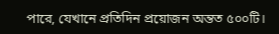পারে, যেখানে প্রতিদিন প্রয়োজন অন্তত ৫০০টি।